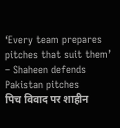‘Every team prepares pitches that suit them’ – Shaheen defends Pakistan pitches
पिच विवाद पर शाहीन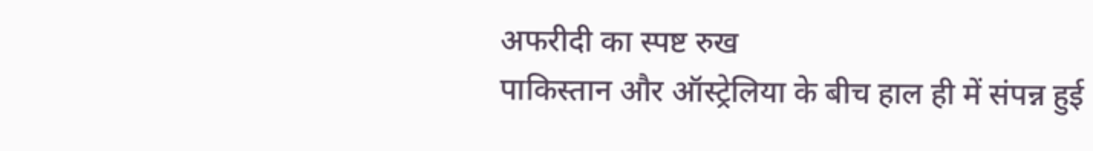अफरीदी का स्पष्ट रुख
पाकिस्तान और ऑस्ट्रेलिया के बीच हाल ही में संपन्न हुई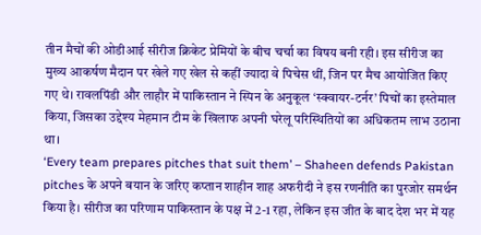तीन मैचों की ओडीआई सीरीज क्रिकेट प्रेमियों के बीच चर्चा का विषय बनी रही। इस सीरीज का मुख्य आकर्षण मैदान पर खेले गए खेल से कहीं ज्यादा वे पिचेस थीं, जिन पर मैच आयोजित किए गए थे। रावलपिंडी और लाहौर में पाकिस्तान ने स्पिन के अनुकूल ‘स्क्वायर-टर्नर’ पिचों का इस्तेमाल किया, जिसका उद्देश्य मेहमान टीम के खिलाफ अपनी घरेलू परिस्थितियों का अधिकतम लाभ उठाना था।
‘Every team prepares pitches that suit them’ – Shaheen defends Pakistan pitches के अपने बयान के जरिए कप्तान शाहीन शाह अफरीदी ने इस रणनीति का पुरजोर समर्थन किया है। सीरीज का परिणाम पाकिस्तान के पक्ष में 2-1 रहा, लेकिन इस जीत के बाद देश भर में यह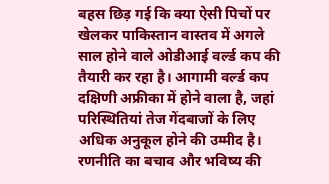बहस छिड़ गई कि क्या ऐसी पिचों पर खेलकर पाकिस्तान वास्तव में अगले साल होने वाले ओडीआई वर्ल्ड कप की तैयारी कर रहा है। आगामी वर्ल्ड कप दक्षिणी अफ्रीका में होने वाला है, जहां परिस्थितियां तेज गेंदबाजों के लिए अधिक अनुकूल होने की उम्मीद है।
रणनीति का बचाव और भविष्य की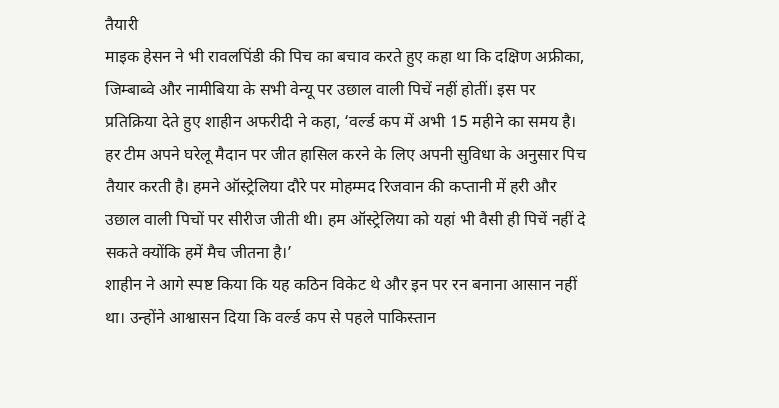तैयारी
माइक हेसन ने भी रावलपिंडी की पिच का बचाव करते हुए कहा था कि दक्षिण अफ्रीका, जिम्बाब्वे और नामीबिया के सभी वेन्यू पर उछाल वाली पिचें नहीं होतीं। इस पर प्रतिक्रिया देते हुए शाहीन अफरीदी ने कहा, ‘वर्ल्ड कप में अभी 15 महीने का समय है। हर टीम अपने घरेलू मैदान पर जीत हासिल करने के लिए अपनी सुविधा के अनुसार पिच तैयार करती है। हमने ऑस्ट्रेलिया दौरे पर मोहम्मद रिजवान की कप्तानी में हरी और उछाल वाली पिचों पर सीरीज जीती थी। हम ऑस्ट्रेलिया को यहां भी वैसी ही पिचें नहीं दे सकते क्योंकि हमें मैच जीतना है।’
शाहीन ने आगे स्पष्ट किया कि यह कठिन विकेट थे और इन पर रन बनाना आसान नहीं था। उन्होंने आश्वासन दिया कि वर्ल्ड कप से पहले पाकिस्तान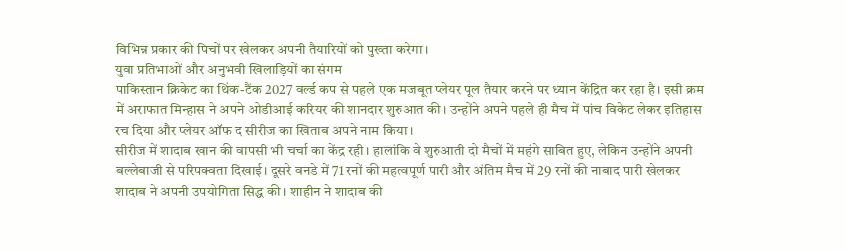विभिन्न प्रकार की पिचों पर खेलकर अपनी तैयारियों को पुख्ता करेगा।
युवा प्रतिभाओं और अनुभवी खिलाड़ियों का संगम
पाकिस्तान क्रिकेट का थिंक-टैंक 2027 वर्ल्ड कप से पहले एक मजबूत प्लेयर पूल तैयार करने पर ध्यान केंद्रित कर रहा है। इसी क्रम में अराफात मिन्हास ने अपने ओडीआई करियर की शानदार शुरुआत की। उन्होंने अपने पहले ही मैच में पांच विकेट लेकर इतिहास रच दिया और प्लेयर ऑफ द सीरीज का खिताब अपने नाम किया।
सीरीज में शादाब खान की वापसी भी चर्चा का केंद्र रही। हालांकि वे शुरुआती दो मैचों में महंगे साबित हुए, लेकिन उन्होंने अपनी बल्लेबाजी से परिपक्वता दिखाई। दूसरे वनडे में 71 रनों की महत्वपूर्ण पारी और अंतिम मैच में 29 रनों की नाबाद पारी खेलकर शादाब ने अपनी उपयोगिता सिद्ध की। शाहीन ने शादाब की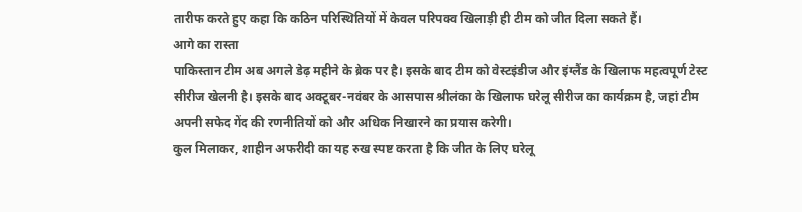तारीफ करते हुए कहा कि कठिन परिस्थितियों में केवल परिपक्व खिलाड़ी ही टीम को जीत दिला सकते हैं।
आगे का रास्ता
पाकिस्तान टीम अब अगले डेढ़ महीने के ब्रेक पर है। इसके बाद टीम को वेस्टइंडीज और इंग्लैंड के खिलाफ महत्वपूर्ण टेस्ट सीरीज खेलनी है। इसके बाद अक्टूबर-नवंबर के आसपास श्रीलंका के खिलाफ घरेलू सीरीज का कार्यक्रम है, जहां टीम अपनी सफेद गेंद की रणनीतियों को और अधिक निखारने का प्रयास करेगी।
कुल मिलाकर, शाहीन अफरीदी का यह रुख स्पष्ट करता है कि जीत के लिए घरेलू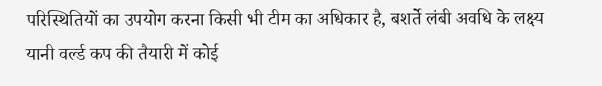परिस्थितियों का उपयोग करना किसी भी टीम का अधिकार है, बशर्ते लंबी अवधि के लक्ष्य यानी वर्ल्ड कप की तैयारी में कोई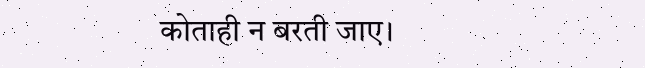कोताही न बरती जाए।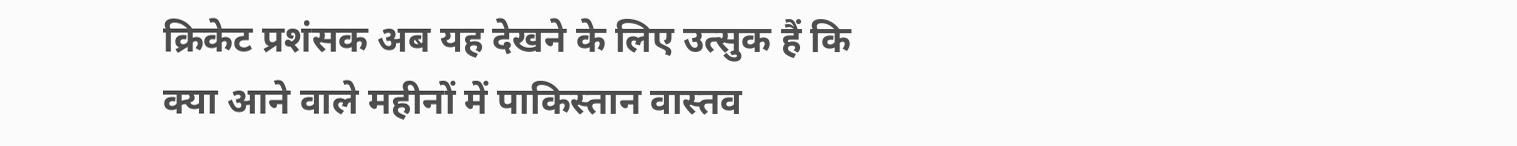क्रिकेट प्रशंसक अब यह देखने के लिए उत्सुक हैं कि क्या आने वाले महीनों में पाकिस्तान वास्तव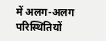में अलग-अलग परिस्थितियों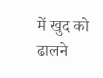में खुद को ढालने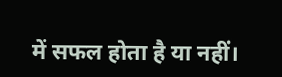में सफल होता है या नहीं।